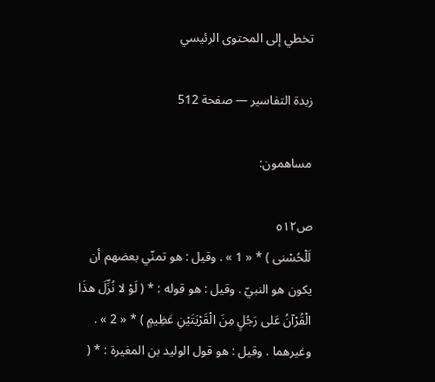تخطي إلى المحتوى الرئيسي

زبدة التفاسير — صفحة 512

مساهمون:

ص٥١٢
لَلْحُسْنى ) * « 1 » . وقيل : هو تمنّي بعضهم أن يكون هو النبيّ . وقيل : هو قوله : * ( لَوْ لا نُزِّلَ هذَا الْقُرْآنُ عَلى رَجُلٍ مِنَ الْقَرْيَتَيْنِ عَظِيمٍ ) * « 2 » . وغيرهما . وقيل : هو قول الوليد بن المغيرة : * (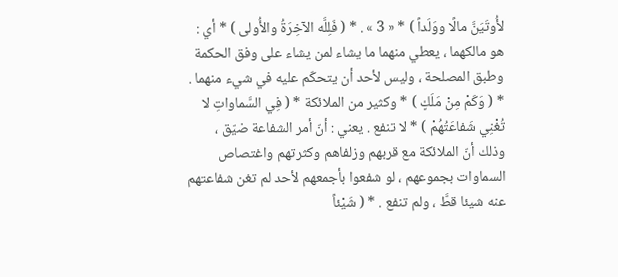لأُوتَيَنَّ مالًا ووَلَداً ) * « 3 » . * ( فَلِلَّه الآخِرَةُ والأُولى ) * أي : هو مالكهما ، يعطي منهما ما يشاء لمن يشاء على وفق الحكمة وطبق المصلحة ، وليس لأحد أن يتحكّم عليه في شيء منهما . * ( وَكَمْ مِنْ مَلَكٍ ) * وكثير من الملائكة * ( فِي السَّماواتِ لا تُغْنِي شَفاعَتُهُمْ ) * لا تنفع . يعني : أنّ أمر الشفاعة ضيّق ، وذلك أنّ الملائكة مع قربهم وزلفاهم وكثرتهم واغتصاص السماوات بجموعهم ، لو شفعوا بأجمعهم لأحد لم تغن شفاعتهم عنه شيئا قطَّ ، ولم تنفع . * ( شَيْئاً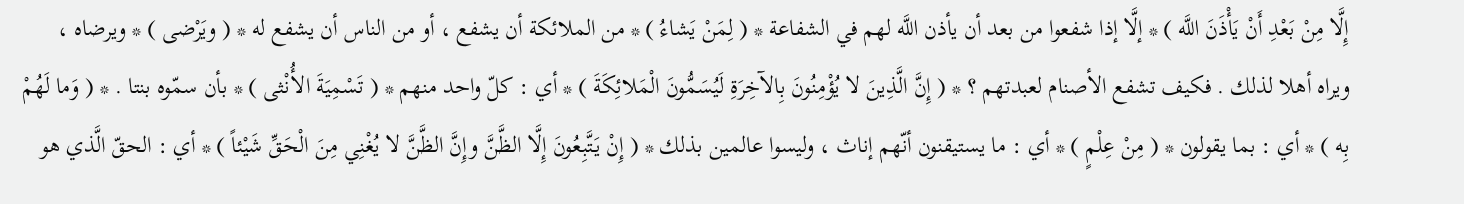إِلَّا مِنْ بَعْدِ أَنْ يَأْذَنَ اللَّه ) * إلَّا إذا شفعوا من بعد أن يأذن اللَّه لهم في الشفاعة * ( لِمَنْ يَشاءُ ) * من الملائكة أن يشفع ، أو من الناس أن يشفع له * ( ويَرْضى ) * ويرضاه ، ويراه أهلا لذلك . فكيف تشفع الأصنام لعبدتهم ؟ * ( إِنَّ الَّذِينَ لا يُؤْمِنُونَ بِالآخِرَةِ لَيُسَمُّونَ الْمَلائِكَةَ ) * أي : كلّ واحد منهم * ( تَسْمِيَةَ الأُنْثى ) * بأن سمّوه بنتا . * ( وَما لَهُمْ بِه ) * أي : بما يقولون * ( مِنْ عِلْمٍ ) * أي : ما يستيقنون أنّهم إناث ، وليسوا عالمين بذلك * ( إِنْ يَتَّبِعُونَ إِلَّا الظَّنَّ وإِنَّ الظَّنَّ لا يُغْنِي مِنَ الْحَقِّ شَيْئاً ) * أي : الحقّ الَّذي هو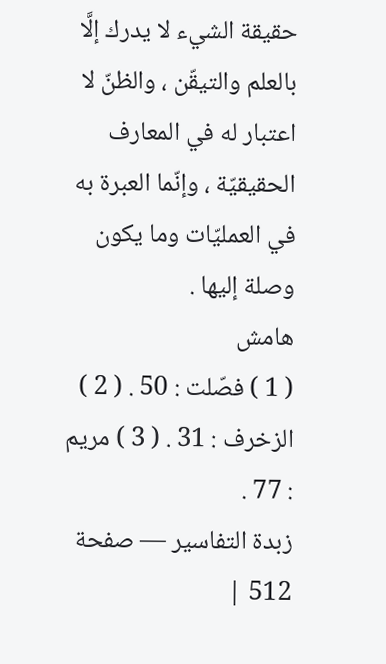حقيقة الشيء لا يدرك إلَّا بالعلم والتيقّن ، والظنّ لا اعتبار له في المعارف الحقيقيّة ، وإنّما العبرة به في العمليّات وما يكون وصلة إليها .
هامش
( 1 ) فصّلت : 50 . ( 2 ) الزخرف : 31 . ( 3 ) مريم : 77 .
زبدة التفاسير — صفحة 512 |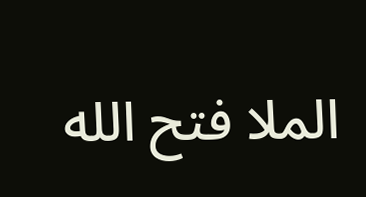الملا فتح الله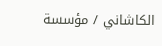الكاشاني / مؤسسة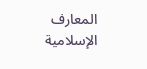المعارف الإسلامية